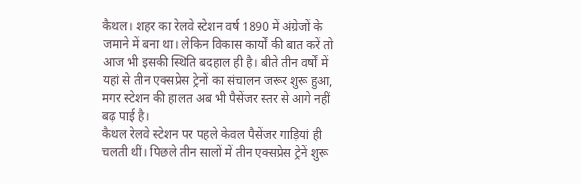कैथल। शहर का रेलवे स्टेशन वर्ष 1890 में अंग्रेजों के जमाने में बना था। लेकिन विकास कार्यों की बात करें तो आज भी इसकी स्थिति बदहाल ही है। बीते तीन वर्षों में यहां से तीन एक्सप्रेस ट्रेनों का संचालन जरूर शुरू हुआ, मगर स्टेशन की हालत अब भी पैसेंजर स्तर से आगे नहीं बढ़ पाई है।
कैथल रेलवे स्टेशन पर पहले केवल पैसेंजर गाड़ियां ही चलती थीं। पिछले तीन सालों में तीन एक्सप्रेस ट्रेनें शुरू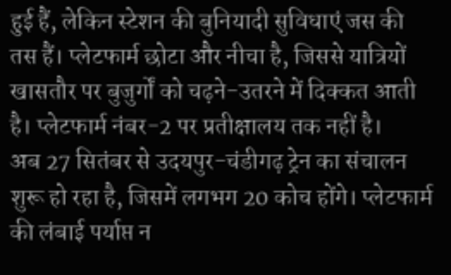हुई हैं, लेकिन स्टेशन की बुनियादी सुविधाएं जस की तस हैं। प्लेटफार्म छोटा और नीचा है, जिससे यात्रियों खासतौर पर बुजुर्गों को चढ़ने-उतरने में दिक्कत आती है। प्लेटफार्म नंबर-2 पर प्रतीक्षालय तक नहीं है।
अब 27 सितंबर से उदयपुर-चंडीगढ़ ट्रेन का संचालन शुरू हो रहा है, जिसमें लगभग 20 कोच होंगे। प्लेटफार्म की लंबाई पर्याप्त न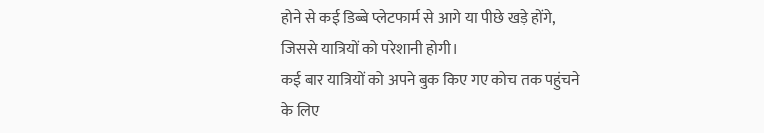होने से कई डिब्बे प्लेटफार्म से आगे या पीछे खड़े होंगे, जिससे यात्रियों को परेशानी होगी।
कई बार यात्रियों को अपने बुक किए गए कोच तक पहुंचने के लिए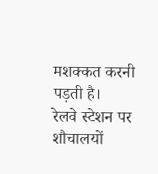मशक्कत करनी पड़ती है।
रेलवे स्टेशन पर शौचालयों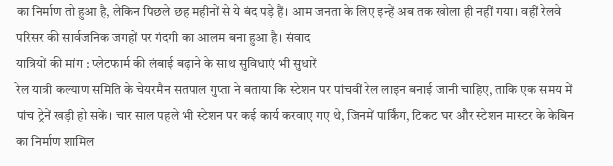का निर्माण तो हुआ है, लेकिन पिछले छह महीनों से ये बंद पड़े हैं। आम जनता के लिए इन्हें अब तक खोला ही नहीं गया। वहीं रेलवे परिसर की सार्वजनिक जगहों पर गंदगी का आलम बना हुआ है। संवाद
यात्रियों की मांग : प्लेटफार्म की लंबाई बढ़ाने के साथ सुविधाएं भी सुधारें
रेल यात्री कल्याण समिति के चेयरमैन सतपाल गुप्ता ने बताया कि स्टेशन पर पांचवीं रेल लाइन बनाई जानी चाहिए, ताकि एक समय में पांच ट्रेनें खड़ी हो सकें। चार साल पहले भी स्टेशन पर कई कार्य करवाए गए थे, जिनमें पार्किंग, टिकट घर और स्टेशन मास्टर के केबिन का निर्माण शामिल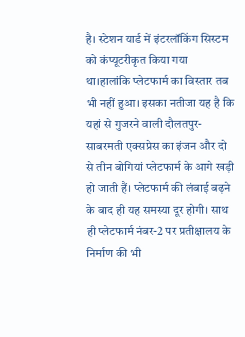है। स्टेशन यार्ड में इंटरलॉकिंग सिस्टम को कंप्यूटरीकृत किया गया था।हालांकि प्लेटफार्म का विस्तार तब भी नहीं हुआ। इसका नतीजा यह है कि यहां से गुजरने वाली दौलतपुर-साबरमती एक्सप्रेस का इंजन और दो से तीन बोगियां प्लेटफार्म के आगे खड़ी हो जाती हैं। प्लेटफार्म की लंबाई बढ़ने के बाद ही यह समस्या दूर होगी। साथ ही प्लेटफार्म नंबर-2 पर प्रतीक्षालय के निर्माण की भी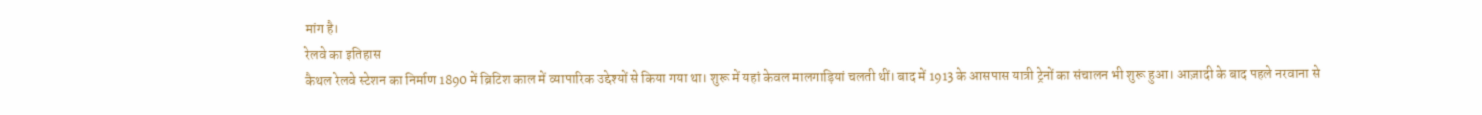मांग है।
रेलवे का इतिहास
कैथल रेलवे स्टेशन का निर्माण 1890 में ब्रिटिश काल में व्यापारिक उद्देश्यों से किया गया था। शुरू में यहां केवल मालगाड़ियां चलती थीं। बाद में 1913 के आसपास यात्री ट्रेनों का संचालन भी शुरू हुआ। आज़ादी के बाद पहले नरवाना से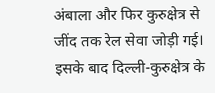अंबाला और फिर कुरुक्षेत्र से जींद तक रेल सेवा जोड़ी गई। इसके बाद दिल्ली-कुरुक्षेत्र के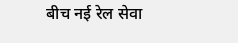बीच नई रेल सेवा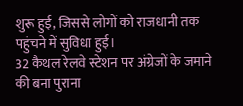शुरू हुई, जिससे लोगों को राजधानी तक पहुंचने में सुविधा हुई।
32 कैथल रेलवे स्टेशन पर अंग्रेजों के जमाने की बना पुराना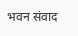भवन संवाद